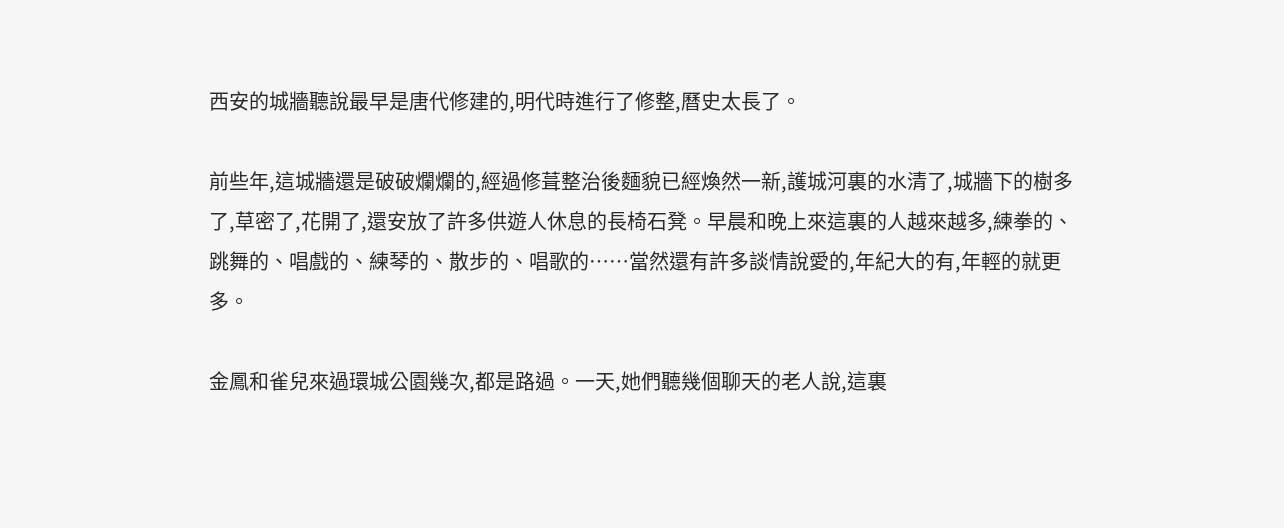西安的城牆聽說最早是唐代修建的,明代時進行了修整,曆史太長了。

前些年,這城牆還是破破爛爛的,經過修葺整治後麵貌已經煥然一新,護城河裏的水清了,城牆下的樹多了,草密了,花開了,還安放了許多供遊人休息的長椅石凳。早晨和晚上來這裏的人越來越多,練拳的、跳舞的、唱戲的、練琴的、散步的、唱歌的……當然還有許多談情說愛的,年紀大的有,年輕的就更多。

金鳳和雀兒來過環城公園幾次,都是路過。一天,她們聽幾個聊天的老人說,這裏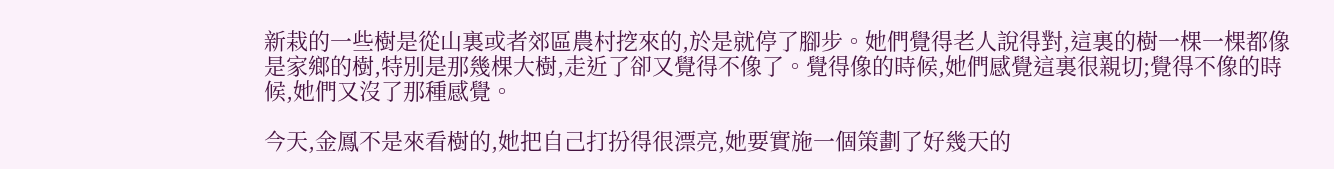新栽的一些樹是從山裏或者郊區農村挖來的,於是就停了腳步。她們覺得老人說得對,這裏的樹一棵一棵都像是家鄉的樹,特別是那幾棵大樹,走近了卻又覺得不像了。覺得像的時候,她們感覺這裏很親切;覺得不像的時候,她們又沒了那種感覺。

今天,金鳳不是來看樹的,她把自己打扮得很漂亮,她要實施一個策劃了好幾天的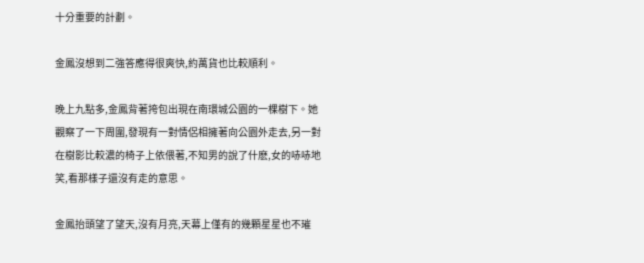十分重要的計劃。

金鳳沒想到二強答應得很爽快,約萬貨也比較順利。

晚上九點多,金鳳背著挎包出現在南環城公園的一棵樹下。她觀察了一下周圍,發現有一對情侶相擁著向公園外走去,另一對在樹影比較濃的椅子上依偎著,不知男的說了什麽,女的哧哧地笑,看那樣子還沒有走的意思。

金鳳抬頭望了望天,沒有月亮,天幕上僅有的幾顆星星也不璀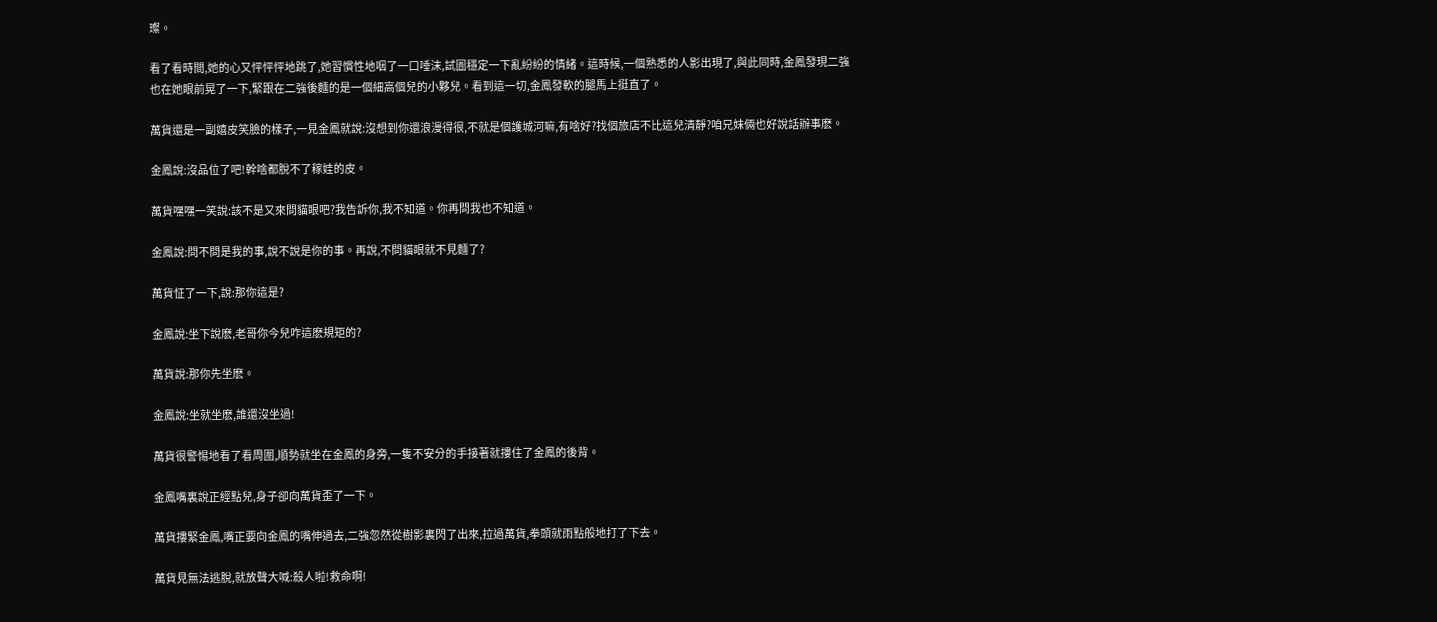璨。

看了看時間,她的心又怦怦怦地跳了,她習慣性地咽了一口唾沫,試圖穩定一下亂紛紛的情緒。這時候,一個熟悉的人影出現了,與此同時,金鳳發現二強也在她眼前晃了一下,緊跟在二強後麵的是一個細高個兒的小夥兒。看到這一切,金鳳發軟的腿馬上挺直了。

萬貨還是一副嬉皮笑臉的樣子,一見金鳳就說:沒想到你還浪漫得很,不就是個護城河嘛,有啥好?找個旅店不比這兒清靜?咱兄妹倆也好說話辦事麽。

金鳳說:沒品位了吧!幹啥都脫不了稼娃的皮。

萬貨嘿嘿一笑說:該不是又來問貓眼吧?我告訴你,我不知道。你再問我也不知道。

金鳳說:問不問是我的事,說不說是你的事。再說,不問貓眼就不見麵了?

萬貨怔了一下,說:那你這是?

金鳳說:坐下說麽,老哥你今兒咋這麽規矩的?

萬貨說:那你先坐麽。

金鳳說:坐就坐麽,誰還沒坐過!

萬貨很警惕地看了看周圍,順勢就坐在金鳳的身旁,一隻不安分的手接著就摟住了金鳳的後背。

金鳳嘴裏說正經點兒,身子卻向萬貨歪了一下。

萬貨摟緊金鳳,嘴正要向金鳳的嘴伸過去,二強忽然從樹影裏閃了出來,拉過萬貨,拳頭就雨點般地打了下去。

萬貨見無法逃脫,就放聲大喊:殺人啦!救命啊!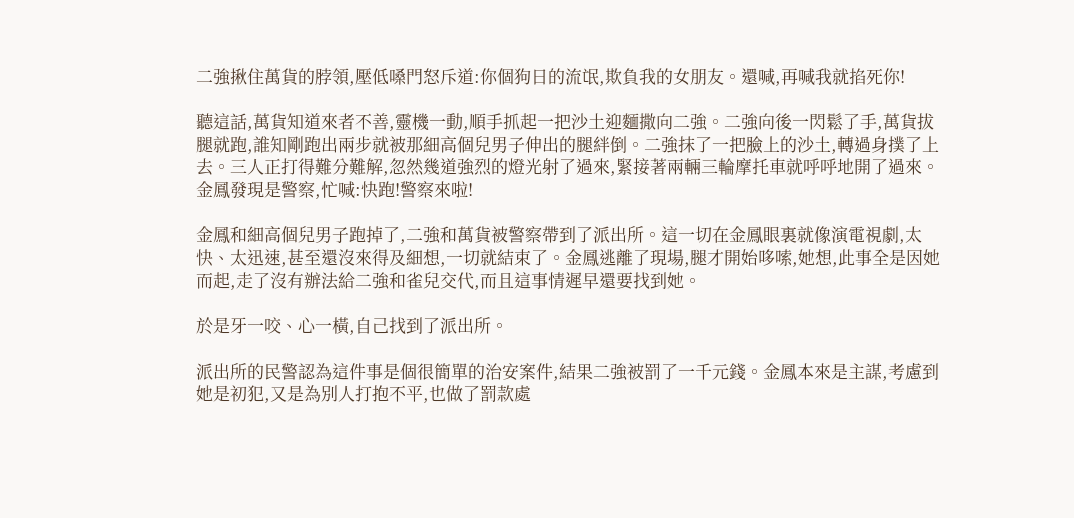二強揪住萬貨的脖領,壓低嗓門怒斥道:你個狗日的流氓,欺負我的女朋友。還喊,再喊我就掐死你!

聽這話,萬貨知道來者不善,靈機一動,順手抓起一把沙土迎麵撒向二強。二強向後一閃鬆了手,萬貨拔腿就跑,誰知剛跑出兩步就被那細高個兒男子伸出的腿絆倒。二強抹了一把臉上的沙土,轉過身撲了上去。三人正打得難分難解,忽然幾道強烈的燈光射了過來,緊接著兩輛三輪摩托車就呼呼地開了過來。金鳳發現是警察,忙喊:快跑!警察來啦!

金鳳和細高個兒男子跑掉了,二強和萬貨被警察帶到了派出所。這一切在金鳳眼裏就像演電視劇,太快、太迅速,甚至還沒來得及細想,一切就結束了。金鳳逃離了現場,腿才開始哆嗦,她想,此事全是因她而起,走了沒有辦法給二強和雀兒交代,而且這事情遲早還要找到她。

於是牙一咬、心一橫,自己找到了派出所。

派出所的民警認為這件事是個很簡單的治安案件,結果二強被罰了一千元錢。金鳳本來是主謀,考慮到她是初犯,又是為別人打抱不平,也做了罰款處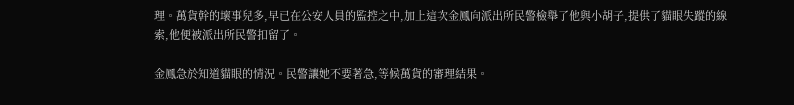理。萬貨幹的壞事兒多,早已在公安人員的監控之中,加上這次金鳳向派出所民警檢舉了他與小胡子,提供了貓眼失蹤的線索,他便被派出所民警扣留了。

金鳳急於知道貓眼的情況。民警讓她不要著急,等候萬貨的審理結果。